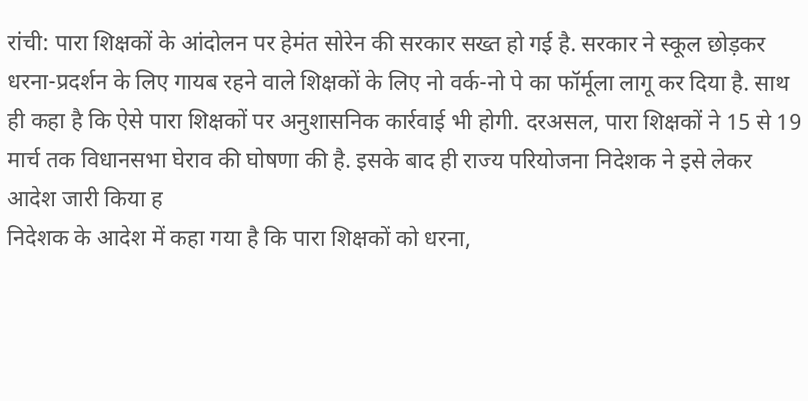रांची: पारा शिक्षकों के आंदोलन पर हेमंत सोरेन की सरकार सख्त हो गई है. सरकार ने स्कूल छोड़कर धरना-प्रदर्शन के लिए गायब रहने वाले शिक्षकों के लिए नो वर्क-नो पे का फॉर्मूला लागू कर दिया है. साथ ही कहा है कि ऐसे पारा शिक्षकों पर अनुशासनिक कार्रवाई भी होगी. दरअसल, पारा शिक्षकों ने 15 से 19 मार्च तक विधानसभा घेराव की घोषणा की है. इसके बाद ही राज्य परियोजना निदेशक ने इसे लेकर आदेश जारी किया ह
निदेशक के आदेश में कहा गया है कि पारा शिक्षकों को धरना,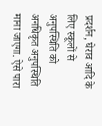प्रदर्शन, घेराव आदि के लिए स्कूलों से अनुपस्थिति को अनधिकृत अनुपस्थिति माना जाएगा. ऐसे पारा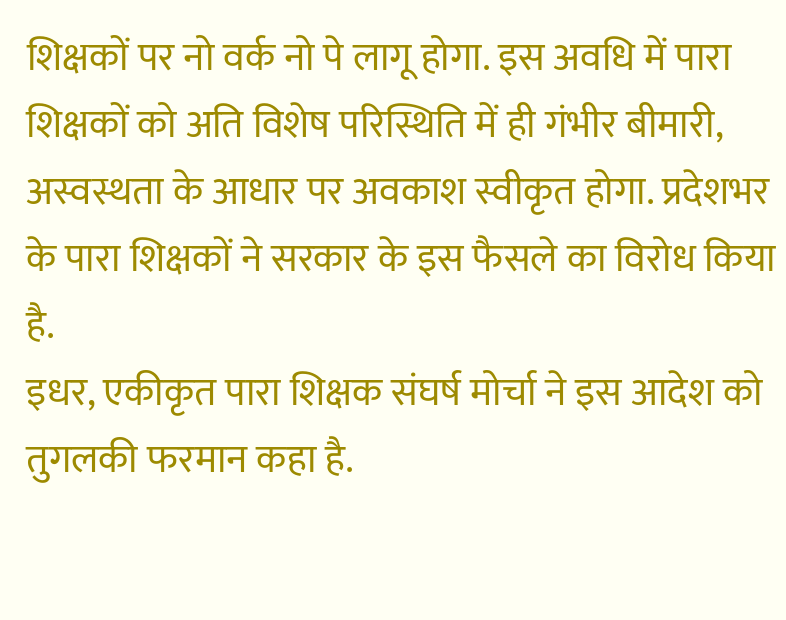शिक्षकों पर नो वर्क नो पे लागू होगा. इस अवधि में पारा शिक्षकों को अति विशेष परिस्थिति में ही गंभीर बीमारी, अस्वस्थता के आधार पर अवकाश स्वीकृत होगा. प्रदेशभर के पारा शिक्षकों ने सरकार के इस फैसले का विरोध किया है.
इधर, एकीकृत पारा शिक्षक संघर्ष मोर्चा ने इस आदेश को तुगलकी फरमान कहा है.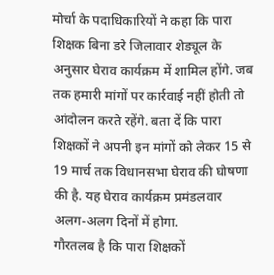मोर्चा के पदाधिकारियों ने कहा कि पारा शिक्षक बिना डरे जिलावार शेड्यूल के अनुसार घेराव कार्यक्रम में शामिल होंगे. जब तक हमारी मांगों पर कार्रवाई नहीं होती तो आंदोलन करते रहेंगे. बता दें कि पारा शिक्षकों ने अपनी इन मांगों को लेकर 15 से 19 मार्च तक विधानसभा घेराव की घोषणा की है. यह घेराव कार्यक्रम प्रमंडलवार अलग-अलग दिनों में होगा.
गौरतलब है कि पारा शिक्षकों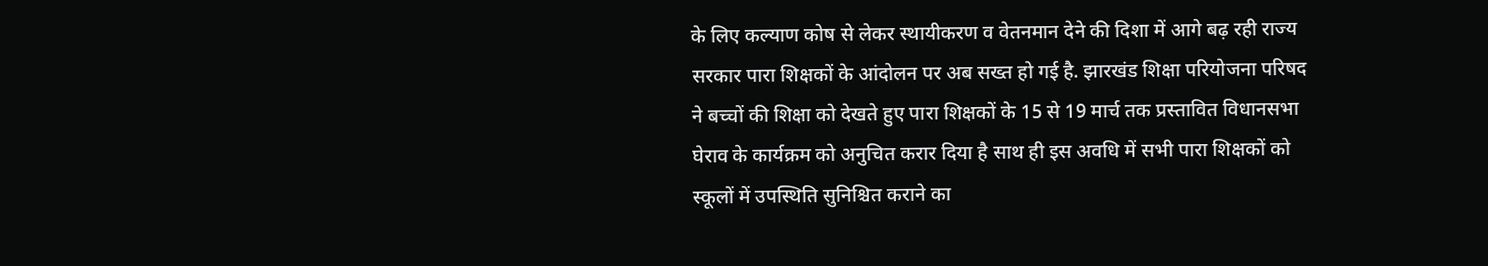के लिए कल्याण कोष से लेकर स्थायीकरण व वेतनमान देने की दिशा में आगे बढ़ रही राज्य सरकार पारा शिक्षकों के आंदोलन पर अब सख्त हो गई है. झारखंड शिक्षा परियोजना परिषद ने बच्चों की शिक्षा को देखते हुए पारा शिक्षकों के 15 से 19 मार्च तक प्रस्तावित विधानसभा घेराव के कार्यक्रम को अनुचित करार दिया है साथ ही इस अवधि में सभी पारा शिक्षकों को स्कूलों में उपस्थिति सुनिश्चित कराने का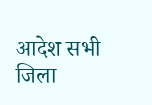आदेश सभी जिला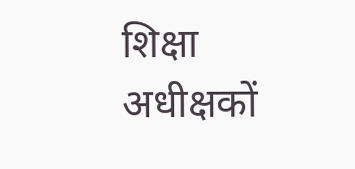शिक्षा अधीक्षकों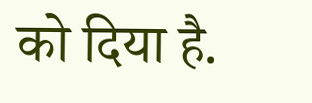को दिया है.